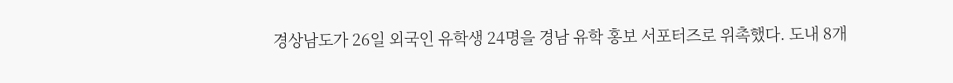경상남도가 26일 외국인 유학생 24명을 경남 유학 홍보 서포터즈로 위촉했다. 도내 8개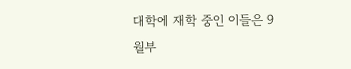대학에 재학 중인 이들은 9월부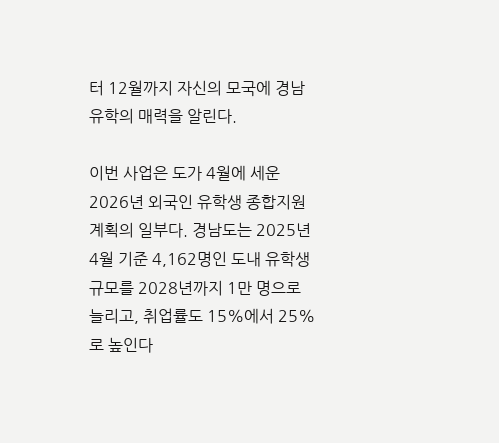터 12월까지 자신의 모국에 경남 유학의 매력을 알린다.

이번 사업은 도가 4월에 세운 2026년 외국인 유학생 종합지원계획의 일부다. 경남도는 2025년 4월 기준 4,162명인 도내 유학생 규모를 2028년까지 1만 명으로 늘리고, 취업률도 15%에서 25%로 높인다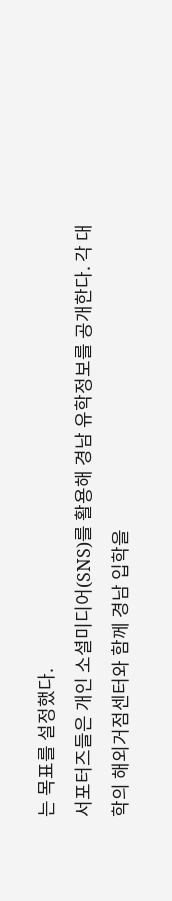는 목표를 설정했다.
서포터즈들은 개인 소셜미디어(SNS)를 활용해 경남 유학정보를 공개한다. 각 대학의 해외거점센터와 함께 경남 입학을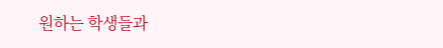원하는 학생들과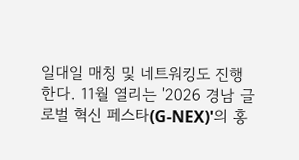일대일 매칭 및 네트워킹도 진행한다. 11월 열리는 '2026 경남 글로벌 혁신 페스타(G-NEX)'의 홍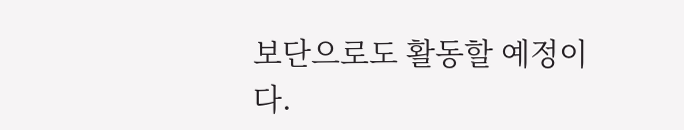보단으로도 활동할 예정이다.